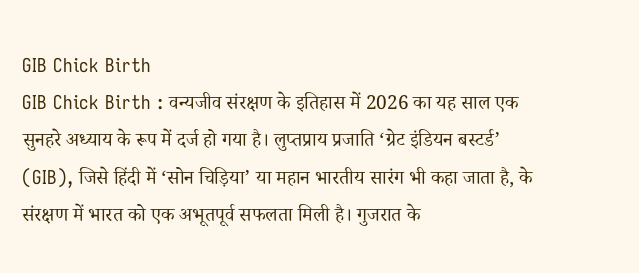GIB Chick Birth
GIB Chick Birth : वन्यजीव संरक्षण के इतिहास में 2026 का यह साल एक सुनहरे अध्याय के रूप में दर्ज हो गया है। लुप्तप्राय प्रजाति ‘ग्रेट इंडियन बस्टर्ड’ (GIB), जिसे हिंदी में ‘सोन चिड़िया’ या महान भारतीय सारंग भी कहा जाता है, के संरक्षण में भारत को एक अभूतपूर्व सफलता मिली है। गुजरात के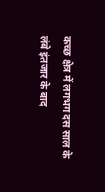कच्छ क्षेत्र में लगभग दस साल के लंबे इंतजार के बाद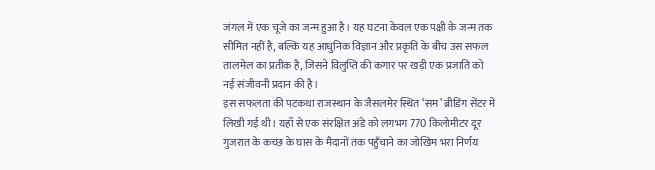जंगल में एक चूजे का जन्म हुआ है। यह घटना केवल एक पक्षी के जन्म तक सीमित नहीं है, बल्कि यह आधुनिक विज्ञान और प्रकृति के बीच उस सफल तालमेल का प्रतीक है, जिसने विलुप्ति की कगार पर खड़ी एक प्रजाति को नई संजीवनी प्रदान की है।
इस सफलता की पटकथा राजस्थान के जैसलमेर स्थित ‘सम’ ब्रीडिंग सेंटर में लिखी गई थी। यहाँ से एक संरक्षित अंडे को लगभग 770 किलोमीटर दूर गुजरात के कच्छ के घास के मैदानों तक पहुँचाने का जोखिम भरा निर्णय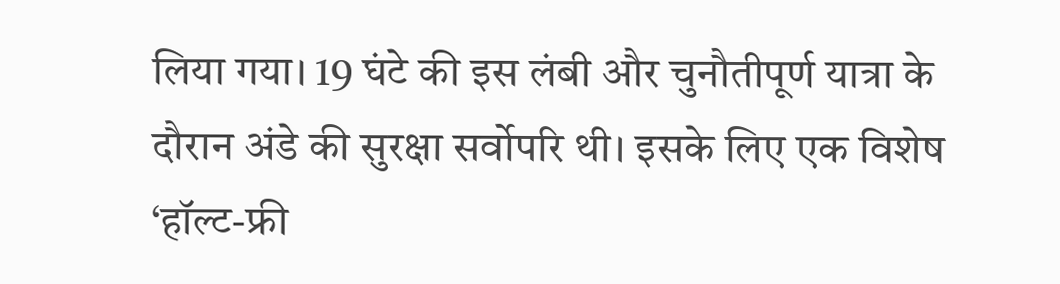लिया गया। 19 घंटे की इस लंबी और चुनौतीपूर्ण यात्रा के दौरान अंडे की सुरक्षा सर्वोपरि थी। इसके लिए एक विशेष ‘हॉल्ट-फ्री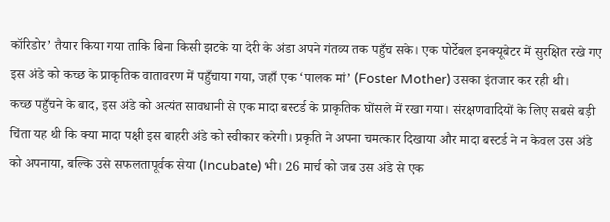कॉरिडोर’ तैयार किया गया ताकि बिना किसी झटके या देरी के अंडा अपने गंतव्य तक पहुँच सके। एक पोर्टेबल इनक्यूबेटर में सुरक्षित रखे गए इस अंडे को कच्छ के प्राकृतिक वातावरण में पहुँचाया गया, जहाँ एक ‘पालक मां’ (Foster Mother) उसका इंतजार कर रही थी।
कच्छ पहुँचने के बाद, इस अंडे को अत्यंत सावधानी से एक मादा बस्टर्ड के प्राकृतिक घोंसले में रखा गया। संरक्षणवादियों के लिए सबसे बड़ी चिंता यह थी कि क्या मादा पक्षी इस बाहरी अंडे को स्वीकार करेगी। प्रकृति ने अपना चमत्कार दिखाया और मादा बस्टर्ड ने न केवल उस अंडे को अपनाया, बल्कि उसे सफलतापूर्वक सेया (Incubate) भी। 26 मार्च को जब उस अंडे से एक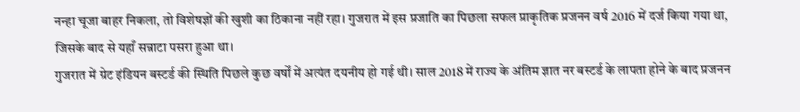नन्हा चूजा बाहर निकला, तो विशेषज्ञों की खुशी का ठिकाना नहीं रहा। गुजरात में इस प्रजाति का पिछला सफल प्राकृतिक प्रजनन वर्ष 2016 में दर्ज किया गया था, जिसके बाद से यहाँ सन्नाटा पसरा हुआ था।
गुजरात में ग्रेट इंडियन बस्टर्ड की स्थिति पिछले कुछ वर्षों में अत्यंत दयनीय हो गई थी। साल 2018 में राज्य के अंतिम ज्ञात नर बस्टर्ड के लापता होने के बाद प्रजनन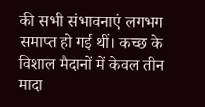की सभी संभावनाएं लगभग समाप्त हो गई थीं। कच्छ के विशाल मैदानों में केवल तीन मादा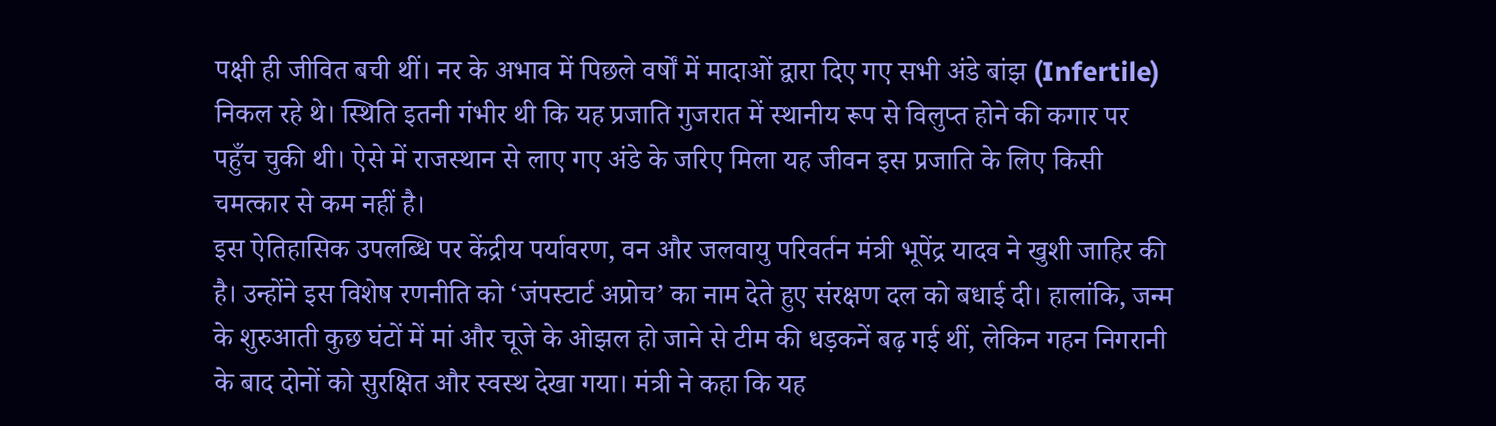पक्षी ही जीवित बची थीं। नर के अभाव में पिछले वर्षों में मादाओं द्वारा दिए गए सभी अंडे बांझ (Infertile) निकल रहे थे। स्थिति इतनी गंभीर थी कि यह प्रजाति गुजरात में स्थानीय रूप से विलुप्त होने की कगार पर पहुँच चुकी थी। ऐसे में राजस्थान से लाए गए अंडे के जरिए मिला यह जीवन इस प्रजाति के लिए किसी चमत्कार से कम नहीं है।
इस ऐतिहासिक उपलब्धि पर केंद्रीय पर्यावरण, वन और जलवायु परिवर्तन मंत्री भूपेंद्र यादव ने खुशी जाहिर की है। उन्होंने इस विशेष रणनीति को ‘जंपस्टार्ट अप्रोच’ का नाम देते हुए संरक्षण दल को बधाई दी। हालांकि, जन्म के शुरुआती कुछ घंटों में मां और चूजे के ओझल हो जाने से टीम की धड़कनें बढ़ गई थीं, लेकिन गहन निगरानी के बाद दोनों को सुरक्षित और स्वस्थ देखा गया। मंत्री ने कहा कि यह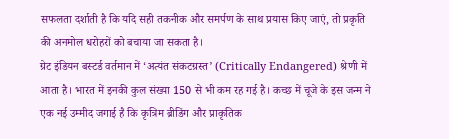सफलता दर्शाती है कि यदि सही तकनीक और समर्पण के साथ प्रयास किए जाएं, तो प्रकृति की अनमोल धरोहरों को बचाया जा सकता है।
ग्रेट इंडियन बस्टर्ड वर्तमान में ‘अत्यंत संकटग्रस्त’ (Critically Endangered) श्रेणी में आता है। भारत में इनकी कुल संख्या 150 से भी कम रह गई है। कच्छ में चूजे के इस जन्म ने एक नई उम्मीद जगाई है कि कृत्रिम ब्रीडिंग और प्राकृतिक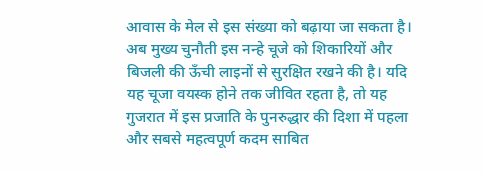आवास के मेल से इस संख्या को बढ़ाया जा सकता है। अब मुख्य चुनौती इस नन्हे चूजे को शिकारियों और बिजली की ऊँची लाइनों से सुरक्षित रखने की है। यदि यह चूजा वयस्क होने तक जीवित रहता है, तो यह गुजरात में इस प्रजाति के पुनरुद्धार की दिशा में पहला और सबसे महत्वपूर्ण कदम साबित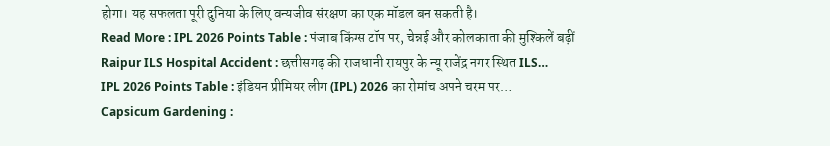होगा। यह सफलता पूरी दुनिया के लिए वन्यजीव संरक्षण का एक मॉडल बन सकती है।
Read More : IPL 2026 Points Table : पंजाब किंग्स टॉप पर, चेन्नई और कोलकाता की मुश्किलें बढ़ीं
Raipur ILS Hospital Accident : छत्तीसगढ़ की राजधानी रायपुर के न्यू राजेंद्र नगर स्थित ILS…
IPL 2026 Points Table : इंडियन प्रीमियर लीग (IPL) 2026 का रोमांच अपने चरम पर…
Capsicum Gardening :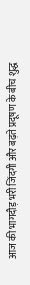आज की भागदौड़ भरी जिंदगी और बढ़ते प्रदूषण के बीच शुद्ध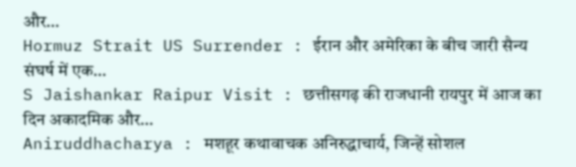और…
Hormuz Strait US Surrender : ईरान और अमेरिका के बीच जारी सैन्य संघर्ष में एक…
S Jaishankar Raipur Visit : छत्तीसगढ़ की राजधानी रायपुर में आज का दिन अकादमिक और…
Aniruddhacharya : मशहूर कथावाचक अनिरुद्धाचार्य, जिन्हें सोशल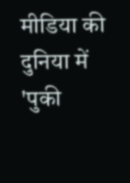मीडिया की दुनिया में 'पुकी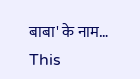बाबा' के नाम…
This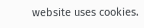website uses cookies.